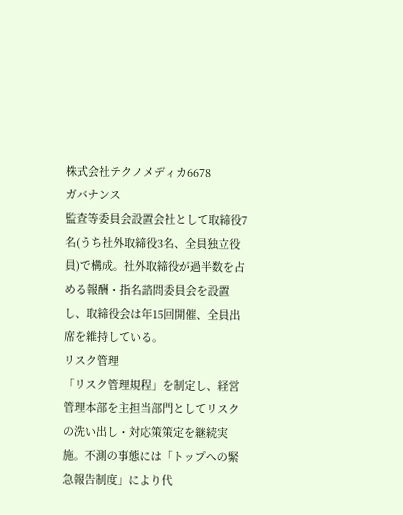株式会社テクノメディカ6678
ガバナンス
監査等委員会設置会社として取締役7名(うち社外取締役3名、全員独立役員)で構成。社外取締役が過半数を占める報酬・指名諮問委員会を設置し、取締役会は年15回開催、全員出席を維持している。
リスク管理
「リスク管理規程」を制定し、経営管理本部を主担当部門としてリスクの洗い出し・対応策策定を継続実施。不測の事態には「トップへの緊急報告制度」により代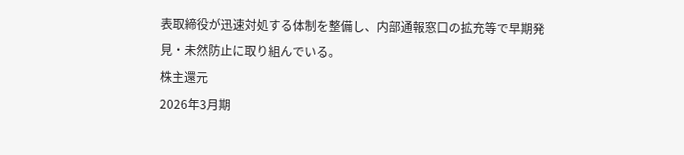表取締役が迅速対処する体制を整備し、内部通報窓口の拡充等で早期発見・未然防止に取り組んでいる。
株主還元
2026年3月期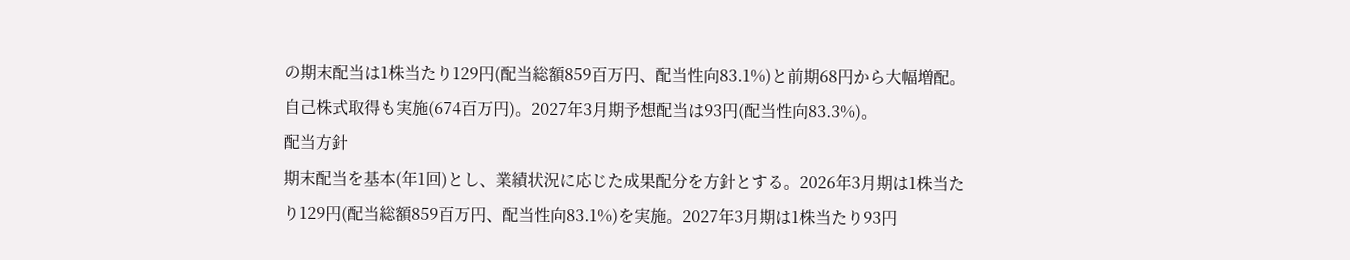の期末配当は1株当たり129円(配当総額859百万円、配当性向83.1%)と前期68円から大幅増配。自己株式取得も実施(674百万円)。2027年3月期予想配当は93円(配当性向83.3%)。
配当方針
期末配当を基本(年1回)とし、業績状況に応じた成果配分を方針とする。2026年3月期は1株当たり129円(配当総額859百万円、配当性向83.1%)を実施。2027年3月期は1株当たり93円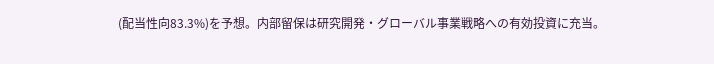(配当性向83.3%)を予想。内部留保は研究開発・グローバル事業戦略への有効投資に充当。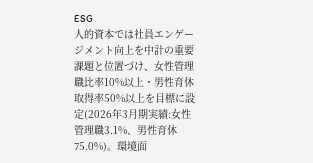ESG
人的資本では社員エンゲージメント向上を中計の重要課題と位置づけ、女性管理職比率10%以上・男性育休取得率50%以上を目標に設定(2026年3月期実績:女性管理職3.1%、男性育休75.0%)。環境面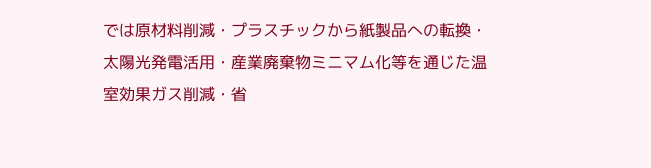では原材料削減・プラスチックから紙製品への転換・太陽光発電活用・産業廃棄物ミニマム化等を通じた温室効果ガス削減・省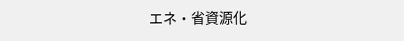エネ・省資源化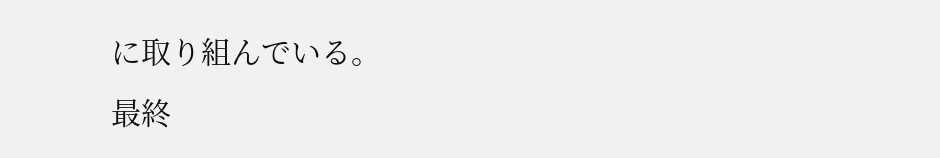に取り組んでいる。
最終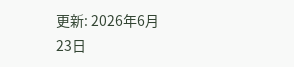更新: 2026年6月23日